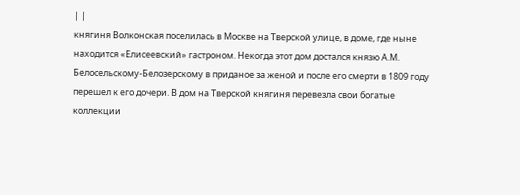| |
княгиня Волконская поселилась в Москве на Тверской улице, в доме, где ныне
находится «Елисеевский» гастроном. Некогда этот дом достался князю А.М.
Белосельскому-Белозерскому в приданое за женой и после его смерти в 1809 году
перешел к его дочери. В дом на Тверской княгиня перевезла свои богатые
коллекции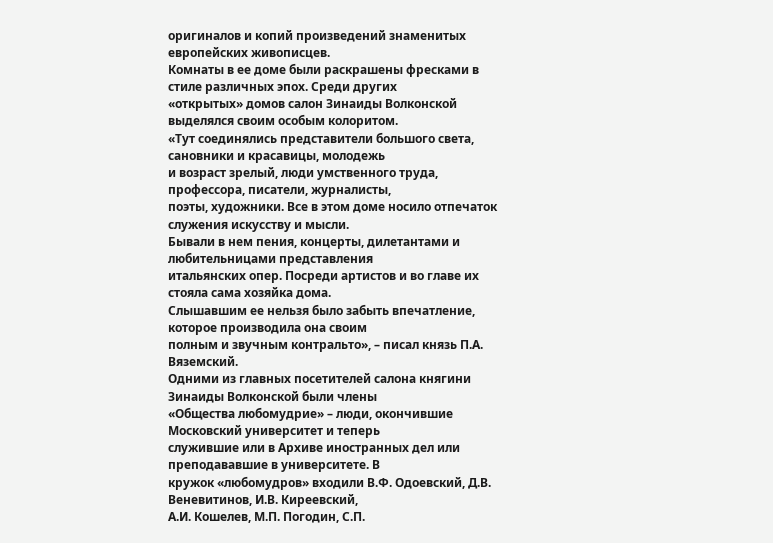оригиналов и копий произведений знаменитых европейских живописцев.
Комнаты в ее доме были раскрашены фресками в стиле различных эпох. Среди других
«открытых» домов салон Зинаиды Волконской выделялся своим особым колоритом.
«Тут соединялись представители большого света, сановники и красавицы, молодежь
и возраст зрелый, люди умственного труда, профессора, писатели, журналисты,
поэты, художники. Все в этом доме носило отпечаток служения искусству и мысли.
Бывали в нем пения, концерты, дилетантами и любительницами представления
итальянских опер. Посреди артистов и во главе их стояла сама хозяйка дома.
Слышавшим ее нельзя было забыть впечатление, которое производила она своим
полным и звучным контральто», – писал князь П.А. Вяземский.
Одними из главных посетителей салона княгини Зинаиды Волконской были члены
«Общества любомудрие» – люди, окончившие Московский университет и теперь
служившие или в Архиве иностранных дел или преподававшие в университете. В
кружок «любомудров» входили В.Ф. Одоевский, Д.В. Веневитинов, И.В. Киреевский,
А.И. Кошелев, М.П. Погодин, С.П.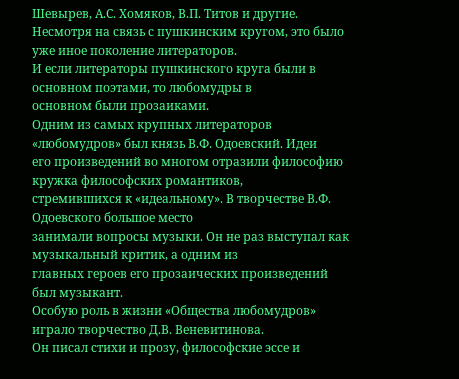Шевырев, А.С. Хомяков, В.П. Титов и другие.
Несмотря на связь с пушкинским кругом, это было уже иное поколение литераторов.
И если литераторы пушкинского круга были в основном поэтами, то любомудры в
основном были прозаиками.
Одним из самых крупных литераторов «любомудров» был князь В.Ф. Одоевский. Идеи
его произведений во многом отразили философию кружка философских романтиков,
стремившихся к «идеальному». В творчестве В.Ф. Одоевского большое место
занимали вопросы музыки. Он не раз выступал как музыкальный критик, а одним из
главных героев его прозаических произведений был музыкант.
Особую роль в жизни «Общества любомудров» играло творчество Д.В. Веневитинова.
Он писал стихи и прозу, философские эссе и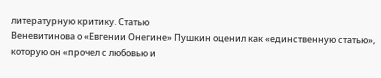литературную критику. Статью
Веневитинова о «Евгении Онегине» Пушкин оценил как «единственную статью»,
которую он «прочел с любовью и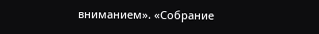вниманием». «Собрание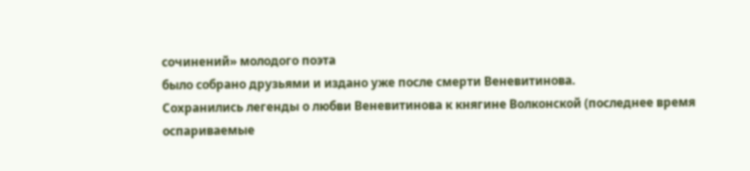сочинений» молодого поэта
было собрано друзьями и издано уже после смерти Веневитинова.
Сохранились легенды о любви Веневитинова к княгине Волконской (последнее время
оспариваемые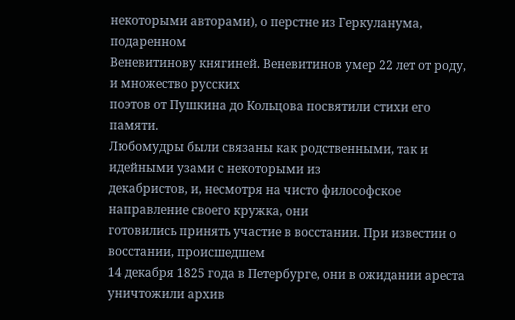некоторыми авторами), о перстне из Геркуланума, подаренном
Веневитинову княгиней. Веневитинов умер 22 лет от роду, и множество русских
поэтов от Пушкина до Кольцова посвятили стихи его памяти.
Любомудры были связаны как родственными, так и идейными узами с некоторыми из
декабристов, и, несмотря на чисто философское направление своего кружка, они
готовились принять участие в восстании. При известии о восстании, происшедшем
14 декабря 1825 года в Петербурге, они в ожидании ареста уничтожили архив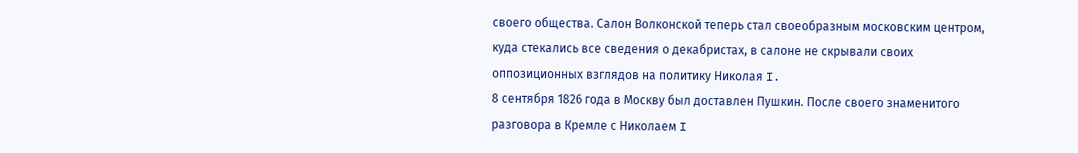своего общества. Салон Волконской теперь стал своеобразным московским центром,
куда стекались все сведения о декабристах, в салоне не скрывали своих
оппозиционных взглядов на политику Николая I.
8 сентября 1826 года в Москву был доставлен Пушкин. После своего знаменитого
разговора в Кремле с Николаем I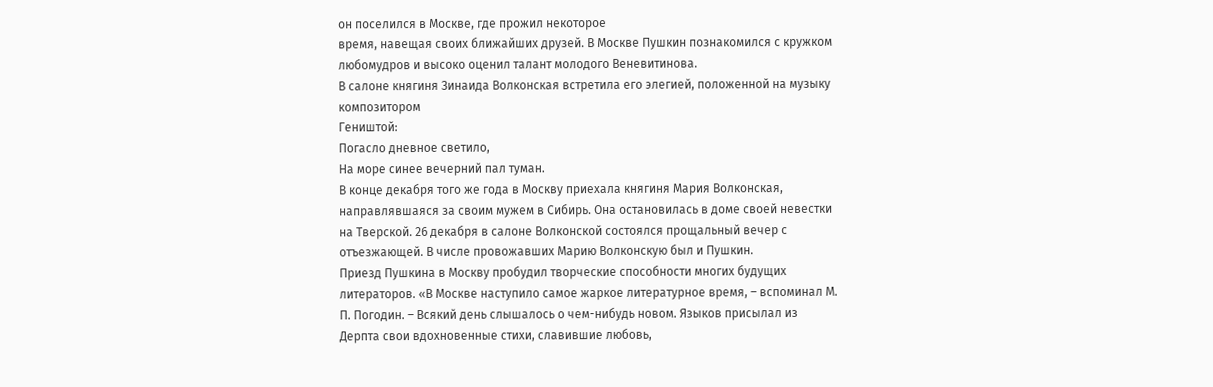он поселился в Москве, где прожил некоторое
время, навещая своих ближайших друзей. В Москве Пушкин познакомился с кружком
любомудров и высоко оценил талант молодого Веневитинова.
В салоне княгиня Зинаида Волконская встретила его элегией, положенной на музыку
композитором
Геништой:
Погасло дневное светило,
На море синее вечерний пал туман.
В конце декабря того же года в Москву приехала княгиня Мария Волконская,
направлявшаяся за своим мужем в Сибирь. Она остановилась в доме своей невестки
на Тверской. 26 декабря в салоне Волконской состоялся прощальный вечер с
отъезжающей. В числе провожавших Марию Волконскую был и Пушкин.
Приезд Пушкина в Москву пробудил творческие способности многих будущих
литераторов. «В Москве наступило самое жаркое литературное время, – вспоминал М.
П. Погодин. – Всякий день слышалось о чем-нибудь новом. Языков присылал из
Дерпта свои вдохновенные стихи, славившие любовь,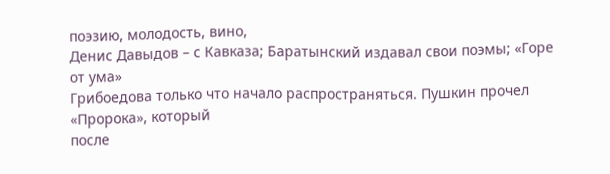поэзию, молодость, вино,
Денис Давыдов – с Кавказа; Баратынский издавал свои поэмы; «Горе от ума»
Грибоедова только что начало распространяться. Пушкин прочел «Пророка», который
после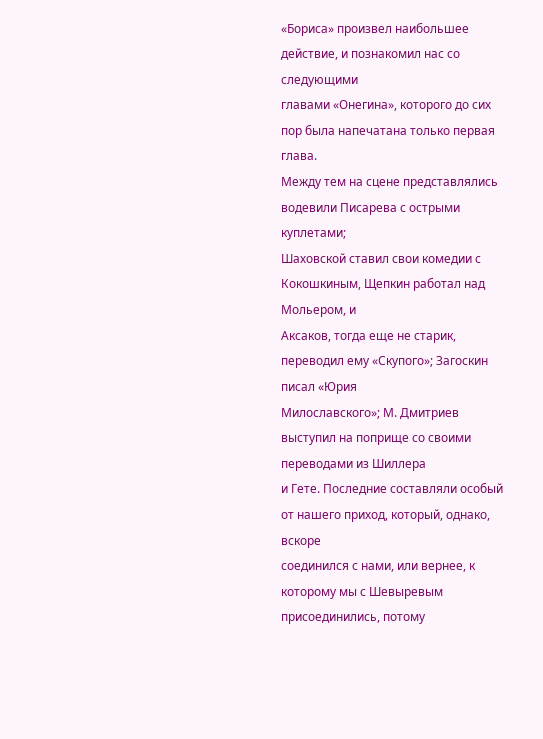«Бориса» произвел наибольшее действие, и познакомил нас со следующими
главами «Онегина», которого до сих пор была напечатана только первая глава.
Между тем на сцене представлялись водевили Писарева с острыми куплетами;
Шаховской ставил свои комедии с Кокошкиным, Щепкин работал над Мольером, и
Аксаков, тогда еще не старик, переводил ему «Скупого»; Загоскин писал «Юрия
Милославского»; М. Дмитриев выступил на поприще со своими переводами из Шиллера
и Гете. Последние составляли особый от нашего приход, который, однако, вскоре
соединился с нами, или вернее, к которому мы с Шевыревым присоединились, потому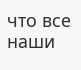что все наши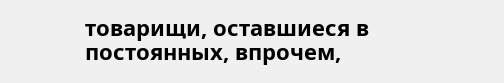товарищи, оставшиеся в постоянных, впрочем,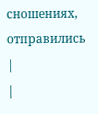сношениях, отправились
|
|